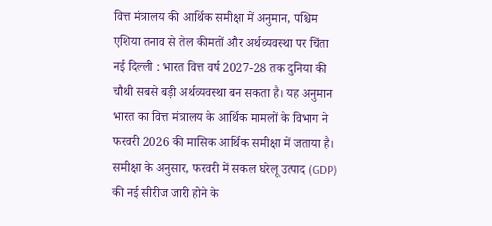वित्त मंत्रालय की आर्थिक समीक्षा में अनुमान, पश्चिम एशिया तनाव से तेल कीमतों और अर्थव्यवस्था पर चिंता
नई दिल्ली : भारत वित्त वर्ष 2027-28 तक दुनिया की चौथी सबसे बड़ी अर्थव्यवस्था बन सकता है। यह अनुमान भारत का वित्त मंत्रालय के आर्थिक मामलों के विभाग ने फरवरी 2026 की मासिक आर्थिक समीक्षा में जताया है।
समीक्षा के अनुसार, फरवरी में सकल घरेलू उत्पाद (GDP) की नई सीरीज जारी होने के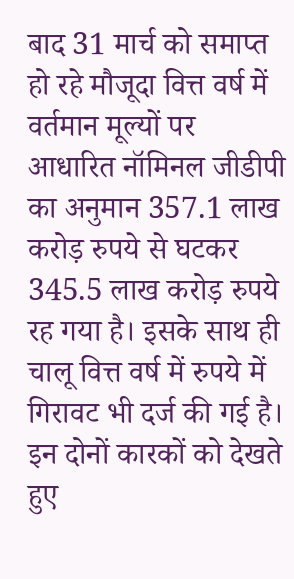बाद 31 मार्च को समाप्त हो रहे मौजूदा वित्त वर्ष में वर्तमान मूल्यों पर आधारित नॉमिनल जीडीपी का अनुमान 357.1 लाख करोड़ रुपये से घटकर 345.5 लाख करोड़ रुपये रह गया है। इसके साथ ही चालू वित्त वर्ष में रुपये में गिरावट भी दर्ज की गई है। इन दोनों कारकों को देखते हुए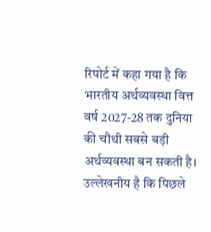रिपोर्ट में कहा गया है कि भारतीय अर्थव्यवस्था वित्त वर्ष 2027-28 तक दुनिया की चौथी सबसे बड़ी अर्थव्यवस्था बन सकती है। उल्लेखनीय है कि पिछले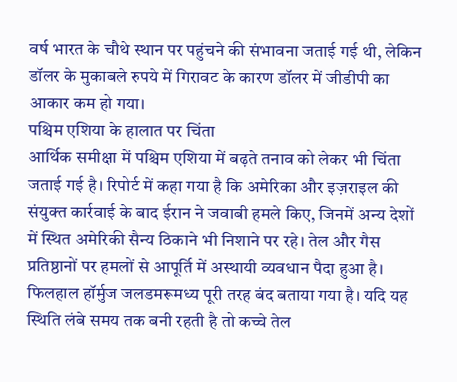वर्ष भारत के चौथे स्थान पर पहुंचने की संभावना जताई गई थी, लेकिन डॉलर के मुकाबले रुपये में गिरावट के कारण डॉलर में जीडीपी का आकार कम हो गया।
पश्चिम एशिया के हालात पर चिंता
आर्थिक समीक्षा में पश्चिम एशिया में बढ़ते तनाव को लेकर भी चिंता जताई गई है। रिपोर्ट में कहा गया है कि अमेरिका और इज़राइल की संयुक्त कार्रवाई के बाद ईरान ने जवाबी हमले किए, जिनमें अन्य देशों में स्थित अमेरिकी सैन्य ठिकाने भी निशाने पर रहे। तेल और गैस प्रतिष्ठानों पर हमलों से आपूर्ति में अस्थायी व्यवधान पैदा हुआ है। फिलहाल हॉर्मुज जलडमरूमध्य पूरी तरह बंद बताया गया है। यदि यह स्थिति लंबे समय तक बनी रहती है तो कच्चे तेल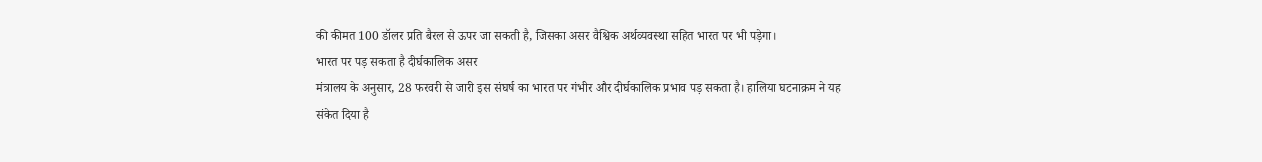की कीमत 100 डॉलर प्रति बैरल से ऊपर जा सकती है, जिसका असर वैश्विक अर्थव्यवस्था सहित भारत पर भी पड़ेगा।
भारत पर पड़ सकता है दीर्घकालिक असर
मंत्रालय के अनुसार, 28 फरवरी से जारी इस संघर्ष का भारत पर गंभीर और दीर्घकालिक प्रभाव पड़ सकता है। हालिया घटनाक्रम ने यह संकेत दिया है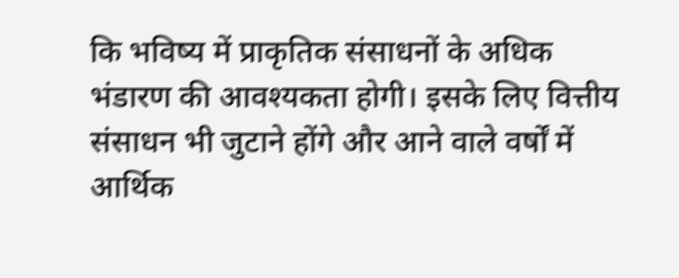कि भविष्य में प्राकृतिक संसाधनों के अधिक भंडारण की आवश्यकता होगी। इसके लिए वित्तीय संसाधन भी जुटाने होंगे और आने वाले वर्षों में आर्थिक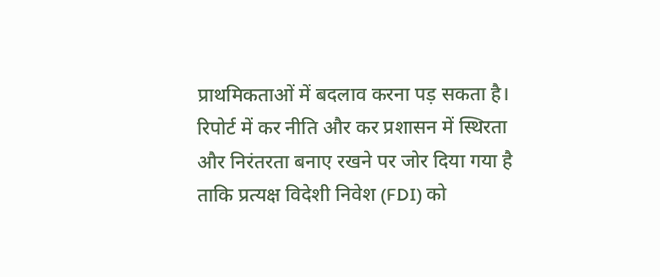प्राथमिकताओं में बदलाव करना पड़ सकता है। रिपोर्ट में कर नीति और कर प्रशासन में स्थिरता और निरंतरता बनाए रखने पर जोर दिया गया है ताकि प्रत्यक्ष विदेशी निवेश (FDI) को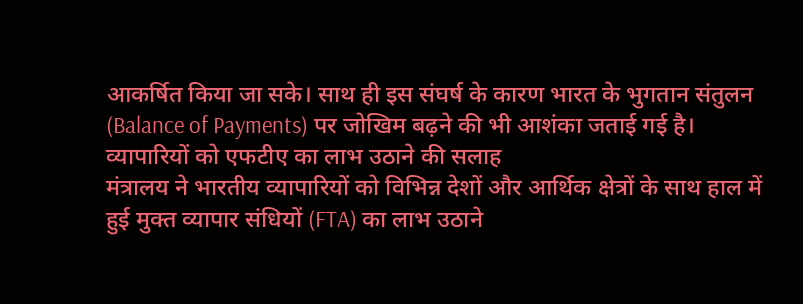आकर्षित किया जा सके। साथ ही इस संघर्ष के कारण भारत के भुगतान संतुलन (Balance of Payments) पर जोखिम बढ़ने की भी आशंका जताई गई है।
व्यापारियों को एफटीए का लाभ उठाने की सलाह
मंत्रालय ने भारतीय व्यापारियों को विभिन्न देशों और आर्थिक क्षेत्रों के साथ हाल में हुई मुक्त व्यापार संधियों (FTA) का लाभ उठाने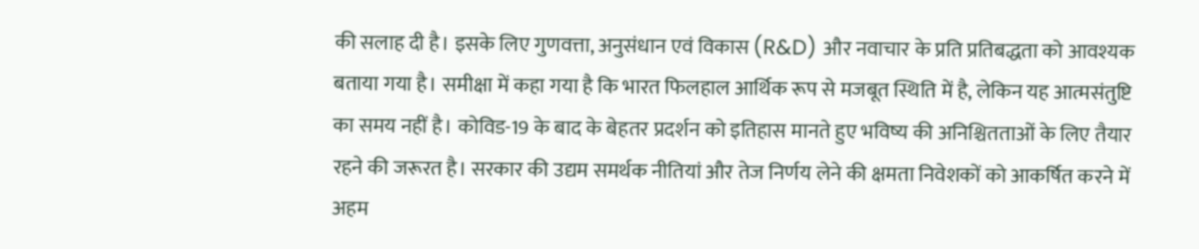की सलाह दी है। इसके लिए गुणवत्ता, अनुसंधान एवं विकास (R&D) और नवाचार के प्रति प्रतिबद्धता को आवश्यक बताया गया है। समीक्षा में कहा गया है कि भारत फिलहाल आर्थिक रूप से मजबूत स्थिति में है, लेकिन यह आत्मसंतुष्टि का समय नहीं है। कोविड-19 के बाद के बेहतर प्रदर्शन को इतिहास मानते हुए भविष्य की अनिश्चितताओं के लिए तैयार रहने की जरूरत है। सरकार की उद्यम समर्थक नीतियां और तेज निर्णय लेने की क्षमता निवेशकों को आकर्षित करने में अहम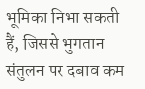भूमिका निभा सकती हैं, जिससे भुगतान संतुलन पर दबाव कम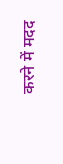करने में मदद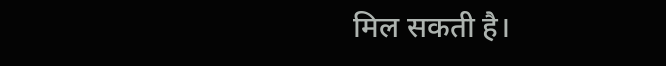मिल सकती है।